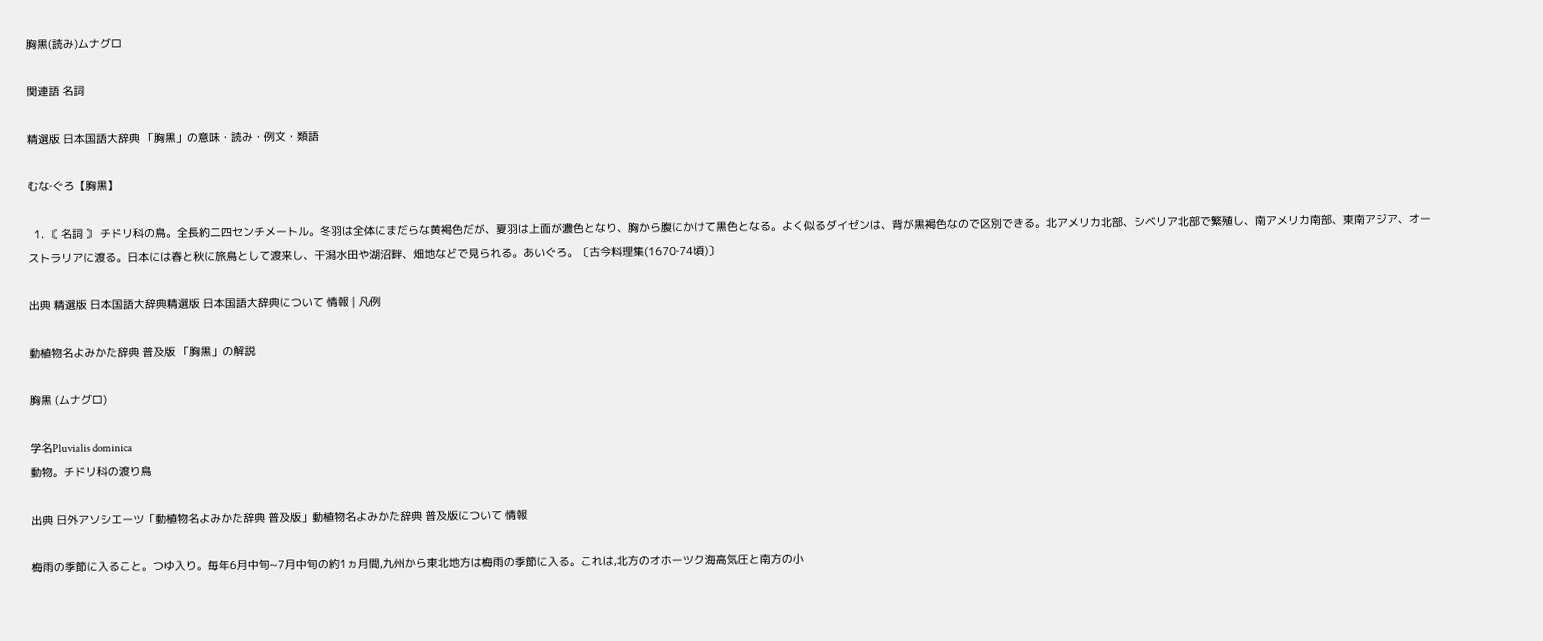胸黒(読み)ムナグロ

関連語 名詞

精選版 日本国語大辞典 「胸黒」の意味・読み・例文・類語

むな‐ぐろ【胸黒】

  1. 〘 名詞 〙 チドリ科の鳥。全長約二四センチメートル。冬羽は全体にまだらな黄褐色だが、夏羽は上面が濃色となり、胸から腹にかけて黒色となる。よく似るダイゼンは、背が黒褐色なので区別できる。北アメリカ北部、シベリア北部で繁殖し、南アメリカ南部、東南アジア、オーストラリアに渡る。日本には春と秋に旅鳥として渡来し、干潟水田や湖沼畔、畑地などで見られる。あいぐろ。〔古今料理集(1670‐74頃)〕

出典 精選版 日本国語大辞典精選版 日本国語大辞典について 情報 | 凡例

動植物名よみかた辞典 普及版 「胸黒」の解説

胸黒 (ムナグロ)

学名Pluvialis dominica
動物。チドリ科の渡り鳥

出典 日外アソシエーツ「動植物名よみかた辞典 普及版」動植物名よみかた辞典 普及版について 情報

梅雨の季節に入ること。つゆ入り。毎年6月中旬~7月中旬の約1ヵ月間,九州から東北地方は梅雨の季節に入る。これは,北方のオホーツク海高気圧と南方の小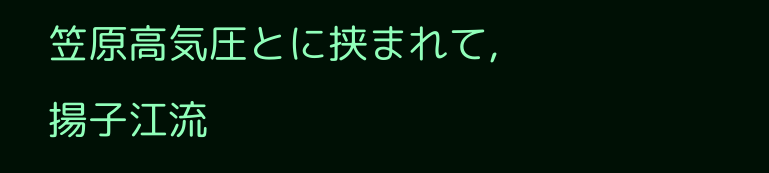笠原高気圧とに挟まれて,揚子江流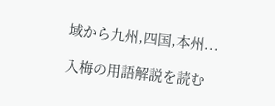域から九州,四国,本州...

入梅の用語解説を読む